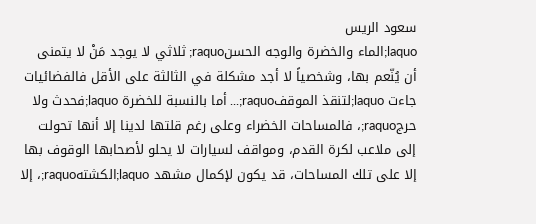سعود الريس
laquo;الماء والخضرة والوجه الحسنraquo; ثلاثي لا يوجد مَنْ لا يتمنى أن يُنّعم بها، وشخصياً لا أجد مشكلة في الثالثة على الأقل فالفضائيات جاءت laquo;لتنقذ الموقفraquo;... أما بالنسبة للخضرة laquo;فحدث ولا حرجraquo;، فالمساحات الخضراء وعلى رغم قلتها لدينا إلا أنها تحولت إلى ملاعب لكرة القدم، ومواقف لسيارات لا يحلو لأصحابها الوقوف بها إلا على تلك المساحات، قد يكون لإكمال مشهد laquo;الكشتهraquo;، إلا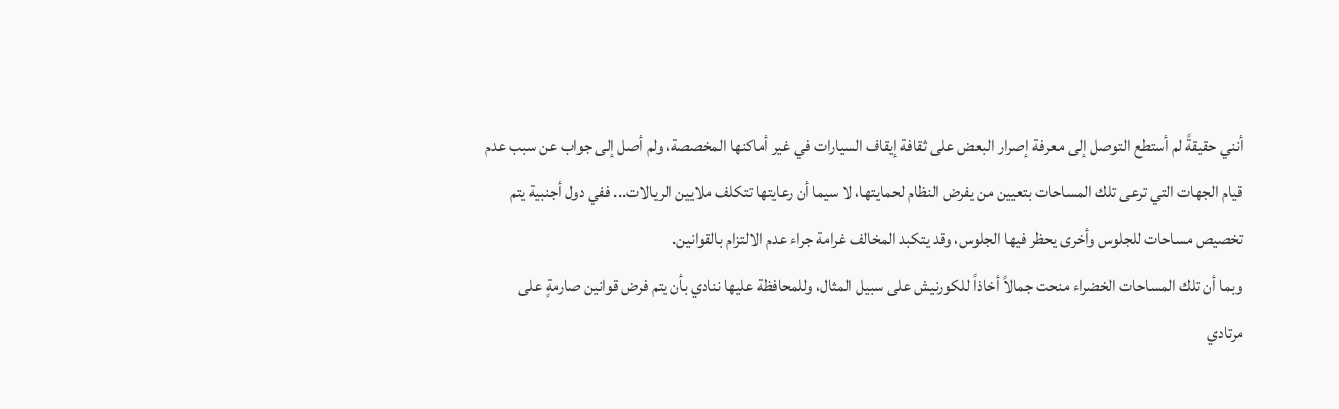أنني حقيقةً لم أستطع التوصل إلى معرفة إصرار البعض على ثقافة إيقاف السيارات في غير أماكنها المخصصة، ولم أصل إلى جواب عن سبب عدم قيام الجهات التي ترعى تلك المساحات بتعيين من يفرض النظام لحمايتها، لا سيما أن رعايتها تتكلف ملايين الريالات... ففي دول أجنبية يتم تخصيص مساحات للجلوس وأخرى يحظر فيها الجلوس، وقد يتكبد المخالف غرامة جراء عدم الالتزام بالقوانين.
وبما أن تلك المساحات الخضراء منحت جمالاً أخاذاً للكورنيش على سبيل المثال، وللمحافظة عليها ننادي بأن يتم فرض قوانين صارمةٍ على مرتادي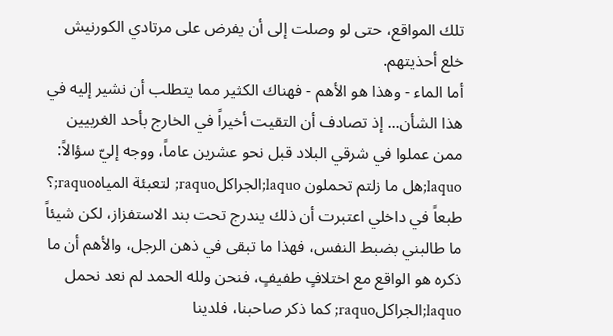تلك المواقع، حتى لو وصلت إلى أن يفرض على مرتادي الكورنيش خلع أحذيتهم.
أما الماء - وهذا هو الأهم - فهناك الكثير مما يتطلب أن نشير إليه في هذا الشأن... إذ تصادف أن التقيت أخيراً في الخارج بأحد الغربيين ممن عملوا في شرقي البلاد قبل نحو عشرين عاماً، ووجه إليّ سؤالاً: laquo;هل ما زلتم تحملون laquo;الجراكلraquo; لتعبئة المياهraquo;؟ طبعاً في داخلي اعتبرت أن ذلك يندرج تحت بند الاستفزاز، لكن شيئاً ما طالبني بضبط النفس، فهذا ما تبقى في ذهن الرجل، والأهم أن ما ذكره هو الواقع مع اختلافٍ طفيفٍ، فنحن ولله الحمد لم نعد نحمل laquo;الجراكلraquo; كما ذكر صاحبنا، فلدينا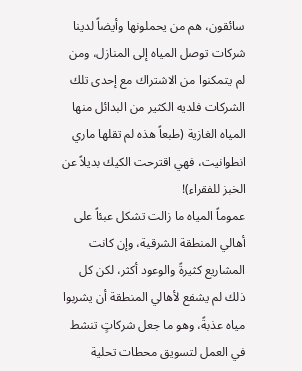سائقون، هم من يحملونها وأيضاً لدينا شركات توصل المياه إلى المنازل، ومن لم يتمكنوا من الاشتراك مع إحدى تلك الشركات فلديه الكثير من البدائل منها المياه الغازية (طبعاً هذه لم تقلها ماري انطوانيت، فهي اقترحت الكيك بديلاً عن الخبز للفقراء)!
عموماً المياه ما زالت تشكل عبئاً على أهالي المنطقة الشرقية، وإن كانت المشاريع كثيرةً والوعود أكثر، لكن كل ذلك لم يشفع لأهالي المنطقة أن يشربوا مياه عذبةً، وهو ما جعل شركاتٍ تنشط في العمل لتسويق محطات تحلية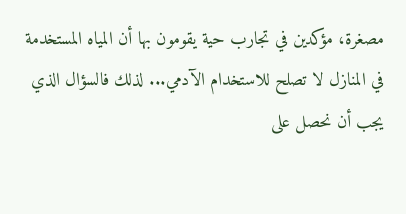مصغرة، مؤكدين في تجارب حية يقومون بها أن المياه المستخدمة في المنازل لا تصلح للاستخدام الآدمي... لذلك فالسؤال الذي يجب أن نحصل على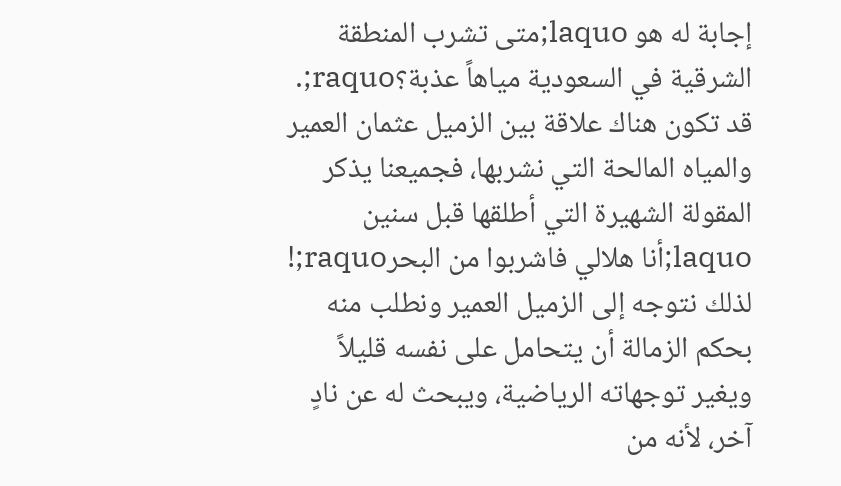إجابة له هو laquo;متى تشرب المنطقة الشرقية في السعودية مياهاً عذبة؟raquo;.
قد تكون هناك علاقة بين الزميل عثمان العمير والمياه المالحة التي نشربها، فجميعنا يذكر المقولة الشهيرة التي أطلقها قبل سنين laquo;أنا هلالي فاشربوا من البحرraquo;!
لذلك نتوجه إلى الزميل العمير ونطلب منه بحكم الزمالة أن يتحامل على نفسه قليلاً ويغير توجهاته الرياضية، ويبحث له عن نادٍ آخر، لأنه من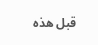قبل هذه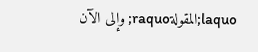laquo;المقولةraquo; وإلى الآن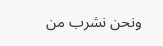ونحن نشرب من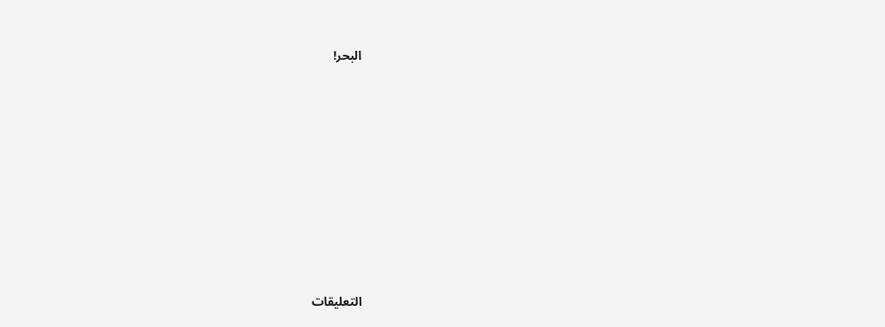البحر!














التعليقات